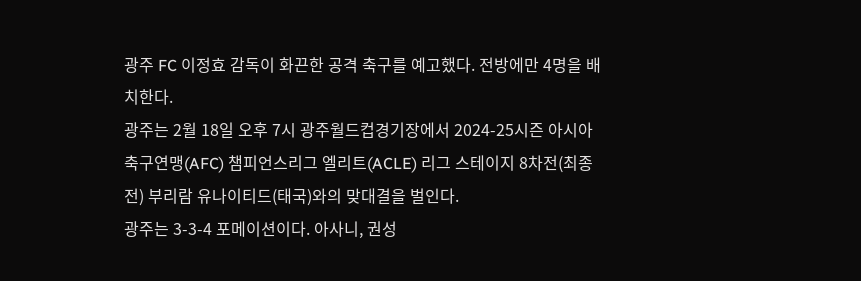광주 FC 이정효 감독이 화끈한 공격 축구를 예고했다. 전방에만 4명을 배치한다.
광주는 2월 18일 오후 7시 광주월드컵경기장에서 2024-25시즌 아시아축구연맹(AFC) 챔피언스리그 엘리트(ACLE) 리그 스테이지 8차전(최종전) 부리람 유나이티드(태국)와의 맞대결을 벌인다.
광주는 3-3-4 포메이션이다. 아사니, 권성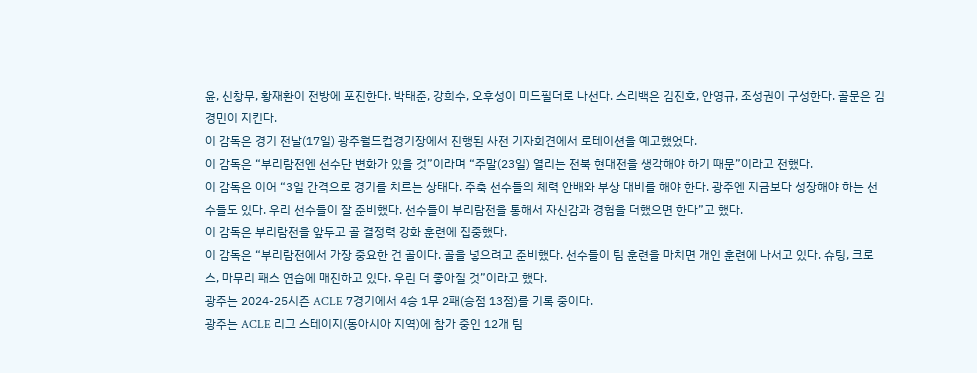윤, 신창무, 황재환이 전방에 포진한다. 박태준, 강희수, 오후성이 미드필더로 나선다. 스리백은 김진호, 안영규, 조성권이 구성한다. 골문은 김경민이 지킨다.
이 감독은 경기 전날(17일) 광주월드컵경기장에서 진행된 사전 기자회견에서 로테이션을 예고했었다.
이 감독은 “부리람전엔 선수단 변화가 있을 것”이라며 “주말(23일) 열리는 전북 현대전을 생각해야 하기 때문”이라고 전했다.
이 감독은 이어 “3일 간격으로 경기를 치르는 상태다. 주축 선수들의 체력 안배와 부상 대비를 해야 한다. 광주엔 지금보다 성장해야 하는 선수들도 있다. 우리 선수들이 잘 준비했다. 선수들이 부리람전을 통해서 자신감과 경험을 더했으면 한다”고 했다.
이 감독은 부리람전을 앞두고 골 결정력 강화 훈련에 집중했다.
이 감독은 “부리람전에서 가장 중요한 건 골이다. 골을 넣으려고 준비했다. 선수들이 팀 훈련을 마치면 개인 훈련에 나서고 있다. 슈팅, 크로스, 마무리 패스 연습에 매진하고 있다. 우린 더 좋아질 것”이라고 했다.
광주는 2024-25시즌 ACLE 7경기에서 4승 1무 2패(승점 13점)를 기록 중이다.
광주는 ACLE 리그 스테이지(동아시아 지역)에 참가 중인 12개 팀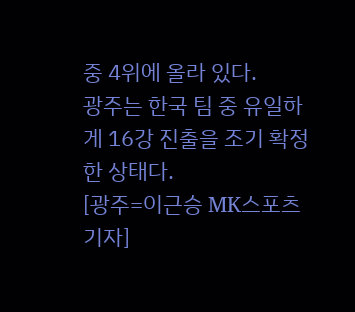중 4위에 올라 있다.
광주는 한국 팀 중 유일하게 16강 진출을 조기 확정한 상태다.
[광주=이근승 MK스포츠 기자]